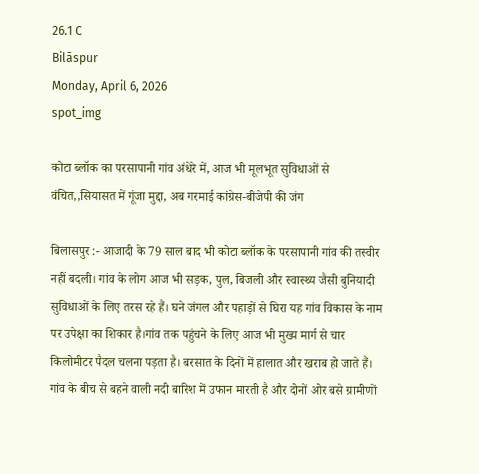26.1 C
Bilāspur
Monday, April 6, 2026
spot_img

कोटा ब्लॉक का परसापानी गांव अंधेरे में, आज भी मूलभूत सुविधाओं से वंचित,,सियासत में गूंजा मुद्दा, अब गरमाई कांग्रेस-बीजेपी की जंग

बिलासपुर :- आजादी के 79 साल बाद भी कोटा ब्लॉक के परसापानी गांव की तस्वीर नहीं बदली। गांव के लोग आज भी सड़क, पुल, बिजली और स्वास्थ्य जैसी बुनियादी सुविधाओं के लिए तरस रहे हैं। घने जंगल और पहाड़ों से घिरा यह गांव विकास के नाम पर उपेक्षा का शिकार है।गांव तक पहुंचने के लिए आज भी मुख्य मार्ग से चार किलोमीटर पैदल चलना पड़ता है। बरसात के दिनों में हालात और खराब हो जाते हैं। गांव के बीच से बहने वाली नदी बारिश में उफान मारती है और दोनों ओर बसे ग्रामीणों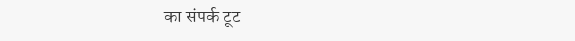का संपर्क टूट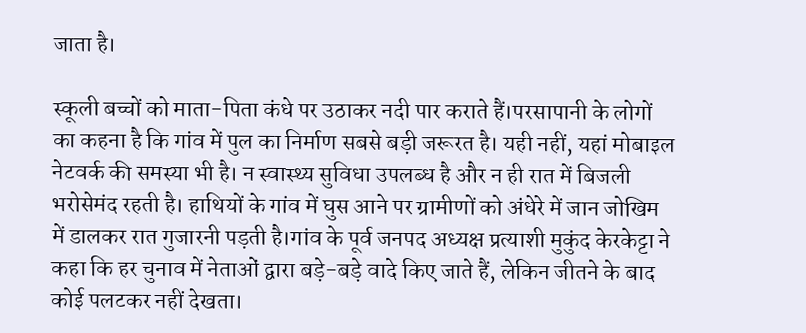जाता है।

स्कूली बच्चों को माता-पिता कंधे पर उठाकर नदी पार कराते हैं।परसापानी के लोगों का कहना है कि गांव में पुल का निर्माण सबसे बड़ी जरूरत है। यही नहीं, यहां मोबाइल नेटवर्क की समस्या भी है। न स्वास्थ्य सुविधा उपलब्ध है और न ही रात में बिजली भरोसेमंद रहती है। हाथियों के गांव में घुस आने पर ग्रामीणों को अंधेरे में जान जोखिम में डालकर रात गुजारनी पड़ती है।गांव के पूर्व जनपद अध्यक्ष प्रत्याशी मुकुंद केरकेट्टा ने कहा कि हर चुनाव में नेताओं द्वारा बड़े-बड़े वादे किए जाते हैं, लेकिन जीतने के बाद कोई पलटकर नहीं देखता।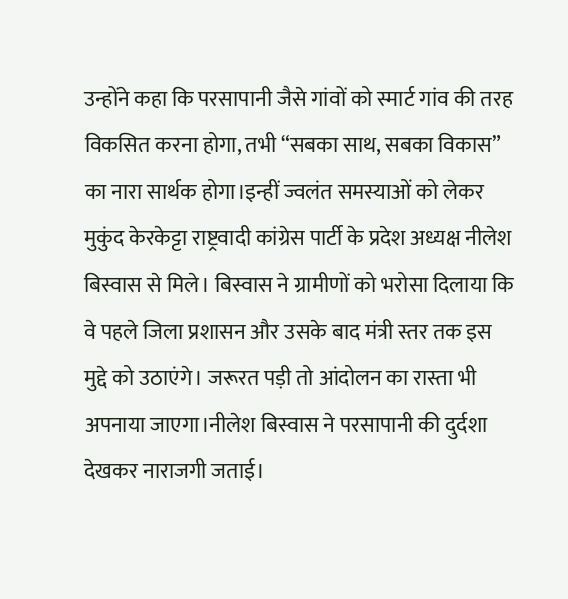उन्होंने कहा कि परसापानी जैसे गांवों को स्मार्ट गांव की तरह विकसित करना होगा, तभी “सबका साथ, सबका विकास” का नारा सार्थक होगा।इन्हीं ज्वलंत समस्याओं को लेकर मुकुंद केरकेट्टा राष्ट्रवादी कांग्रेस पार्टी के प्रदेश अध्यक्ष नीलेश बिस्वास से मिले। बिस्वास ने ग्रामीणों को भरोसा दिलाया कि वे पहले जिला प्रशासन और उसके बाद मंत्री स्तर तक इस मुद्दे को उठाएंगे। जरूरत पड़ी तो आंदोलन का रास्ता भी अपनाया जाएगा।नीलेश बिस्वास ने परसापानी की दुर्दशा देखकर नाराजगी जताई।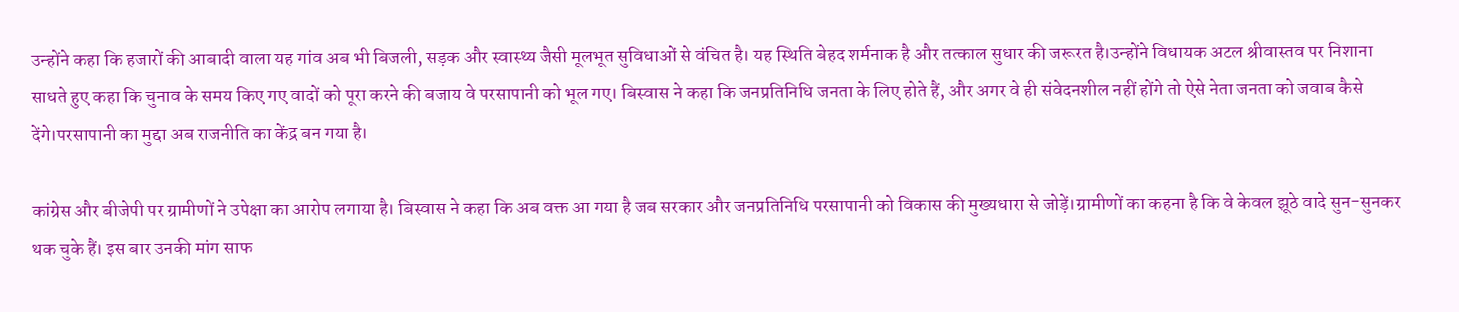उन्होंने कहा कि हजारों की आबादी वाला यह गांव अब भी बिजली, सड़क और स्वास्थ्य जैसी मूलभूत सुविधाओं से वंचित है। यह स्थिति बेहद शर्मनाक है और तत्काल सुधार की जरूरत है।उन्होंने विधायक अटल श्रीवास्तव पर निशाना साधते हुए कहा कि चुनाव के समय किए गए वादों को पूरा करने की बजाय वे परसापानी को भूल गए। बिस्वास ने कहा कि जनप्रतिनिधि जनता के लिए होते हैं, और अगर वे ही संवेदनशील नहीं होंगे तो ऐसे नेता जनता को जवाब कैसे देंगे।परसापानी का मुद्दा अब राजनीति का केंद्र बन गया है।

कांग्रेस और बीजेपी पर ग्रामीणों ने उपेक्षा का आरोप लगाया है। बिस्वास ने कहा कि अब वक्त आ गया है जब सरकार और जनप्रतिनिधि परसापानी को विकास की मुख्यधारा से जोड़ें।ग्रामीणों का कहना है कि वे केवल झूठे वादे सुन-सुनकर थक चुके हैं। इस बार उनकी मांग साफ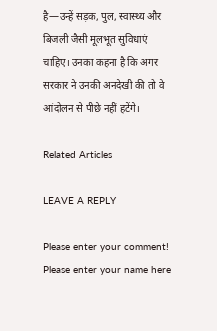है—उन्हें सड़क, पुल, स्वास्थ्य और बिजली जैसी मूलभूत सुविधाएं चाहिए। उनका कहना है कि अगर सरकार ने उनकी अनदेखी की तो वे आंदोलन से पीछे नहीं हटेंगे।

Related Articles

LEAVE A REPLY

Please enter your comment!
Please enter your name here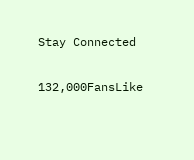Stay Connected

132,000FansLike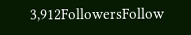3,912FollowersFollow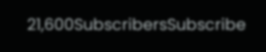21,600SubscribersSubscribe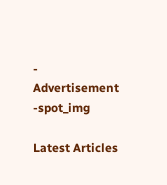- Advertisement -spot_img

Latest Articles